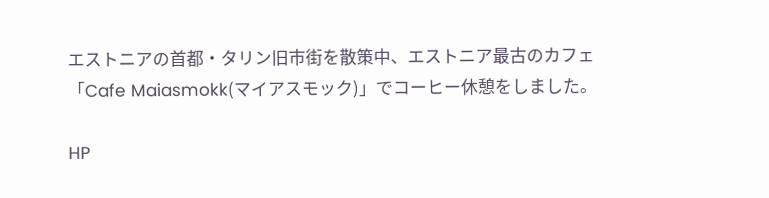エストニアの首都・タリン旧市街を散策中、エストニア最古のカフェ「Cafe Maiasmokk(マイアスモック)」でコーヒー休憩をしました。

HP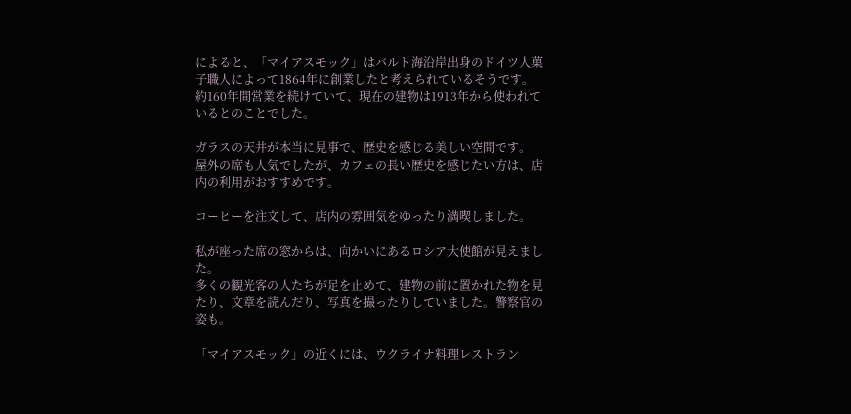によると、「マイアスモック」はバルト海沿岸出身のドイツ人菓子職人によって1864年に創業したと考えられているそうです。
約160年間営業を続けていて、現在の建物は1913年から使われているとのことでした。

ガラスの天井が本当に見事で、歴史を感じる美しい空間です。
屋外の席も人気でしたが、カフェの長い歴史を感じたい方は、店内の利用がおすすめです。

コーヒーを注文して、店内の雰囲気をゆったり満喫しました。

私が座った席の窓からは、向かいにあるロシア大使館が見えました。
多くの観光客の人たちが足を止めて、建物の前に置かれた物を見たり、文章を読んだり、写真を撮ったりしていました。警察官の姿も。

「マイアスモック」の近くには、ウクライナ料理レストラン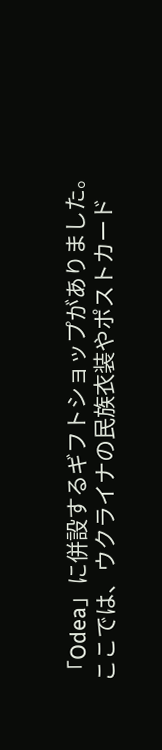「Odea」に併設するギフトショップがありました。
ここでは、ウクライナの民族衣装やポストカード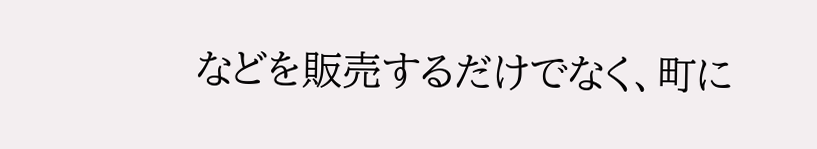などを販売するだけでなく、町に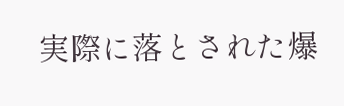実際に落とされた爆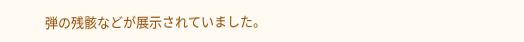弾の残骸などが展示されていました。